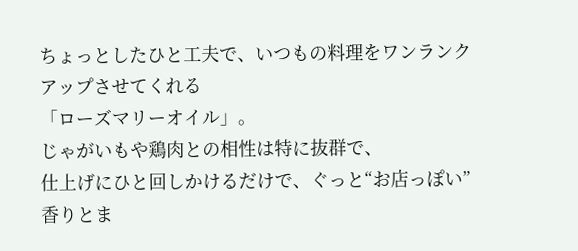ちょっとしたひと工夫で、いつもの料理をワンランクアップさせてくれる
「ローズマリーオイル」。
じゃがいもや鶏肉との相性は特に抜群で、
仕上げにひと回しかけるだけで、ぐっと“お店っぽい”香りとま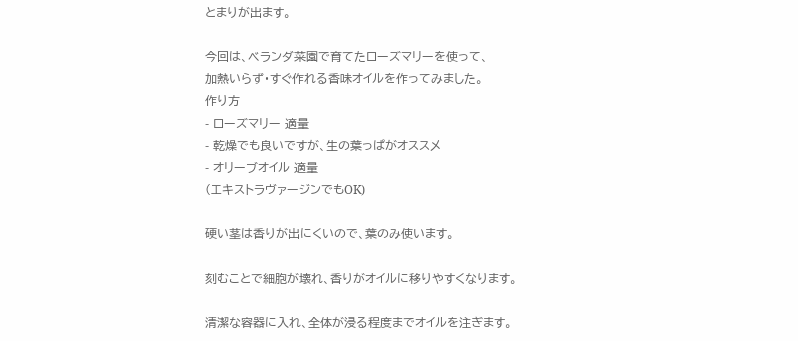とまりが出ます。

今回は、ベランダ菜園で育てたローズマリーを使って、
加熱いらず・すぐ作れる香味オイルを作ってみました。
作り方
- ローズマリー 適量
- 乾燥でも良いですが、生の葉っぱがオススメ
- オリーブオイル 適量
(エキストラヴァージンでもOK)

硬い茎は香りが出にくいので、葉のみ使います。

刻むことで細胞が壊れ、香りがオイルに移りやすくなります。

清潔な容器に入れ、全体が浸る程度までオイルを注ぎます。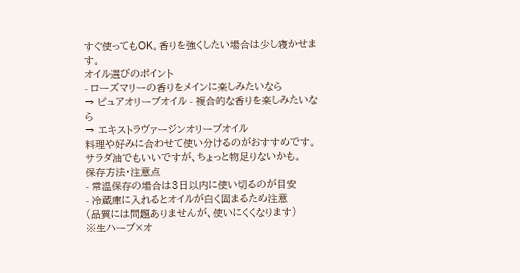すぐ使ってもOK。香りを強くしたい場合は少し寝かせます。
オイル選びのポイント
- ローズマリーの香りをメインに楽しみたいなら
→ ピュアオリーブオイル - 複合的な香りを楽しみたいなら
→ エキストラヴァージンオリーブオイル
料理や好みに合わせて使い分けるのがおすすめです。サラダ油でもいいですが、ちょっと物足りないかも。
保存方法・注意点
- 常温保存の場合は3日以内に使い切るのが目安
- 冷蔵庫に入れるとオイルが白く固まるため注意
(品質には問題ありませんが、使いにくくなります)
※生ハーブ×オ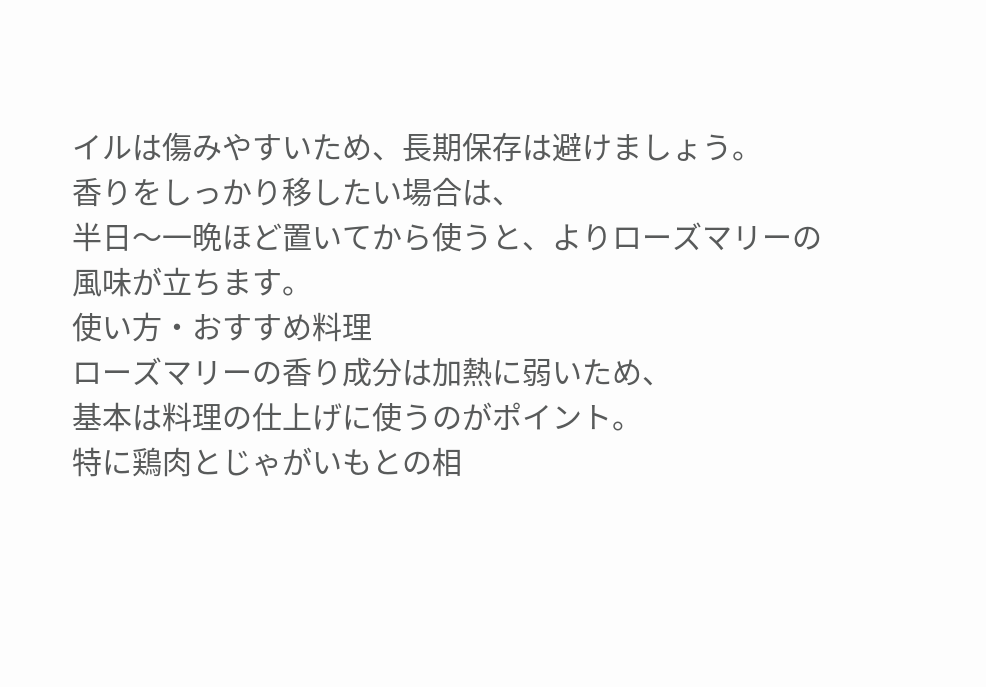イルは傷みやすいため、長期保存は避けましょう。
香りをしっかり移したい場合は、
半日〜一晩ほど置いてから使うと、よりローズマリーの風味が立ちます。
使い方・おすすめ料理
ローズマリーの香り成分は加熱に弱いため、
基本は料理の仕上げに使うのがポイント。
特に鶏肉とじゃがいもとの相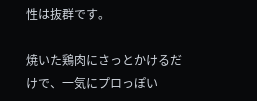性は抜群です。

焼いた鶏肉にさっとかけるだけで、一気にプロっぽい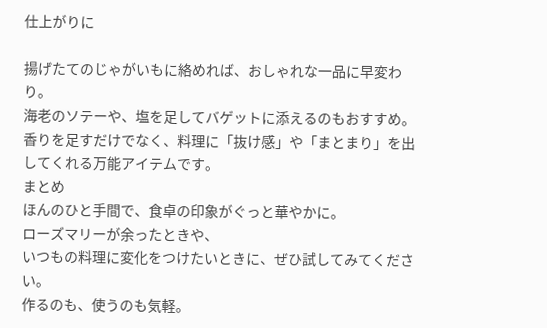仕上がりに

揚げたてのじゃがいもに絡めれば、おしゃれな一品に早変わり。
海老のソテーや、塩を足してバゲットに添えるのもおすすめ。
香りを足すだけでなく、料理に「抜け感」や「まとまり」を出してくれる万能アイテムです。
まとめ
ほんのひと手間で、食卓の印象がぐっと華やかに。
ローズマリーが余ったときや、
いつもの料理に変化をつけたいときに、ぜひ試してみてください。
作るのも、使うのも気軽。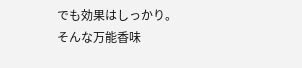でも効果はしっかり。
そんな万能香味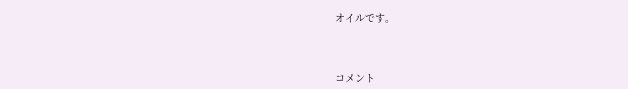オイルです。



コメント